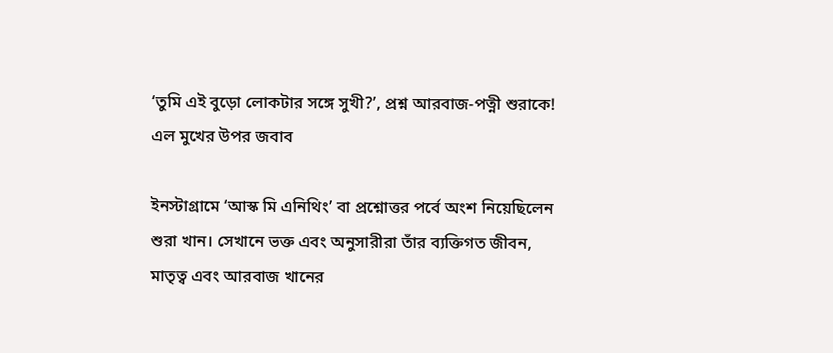‘তুমি এই বুড়ো লোকটার সঙ্গে সুখী?’, প্রশ্ন আরবাজ-পত্নী শুরাকে! এল মুখের উপর জবাব

ইনস্টাগ্রামে ‘আস্ক মি এনিথিং’ বা প্রশ্নোত্তর পর্বে অংশ নিয়েছিলেন শুরা খান। সেখানে ভক্ত এবং অনুসারীরা তাঁর ব্যক্তিগত জীবন, মাতৃত্ব এবং আরবাজ খানের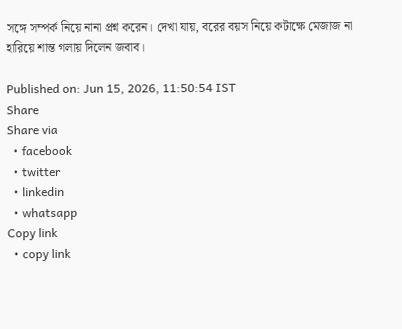সঙ্গে সম্পর্ক নিয়ে নানা প্রশ্ন করেন। দেখা যায়, বরের বয়স নিয়ে কটাক্ষে মেজাজ না হারিয়ে শান্ত গলায় দিলেন জবাব।

Published on: Jun 15, 2026, 11:50:54 IST
Share
Share via
  • facebook
  • twitter
  • linkedin
  • whatsapp
Copy link
  • copy link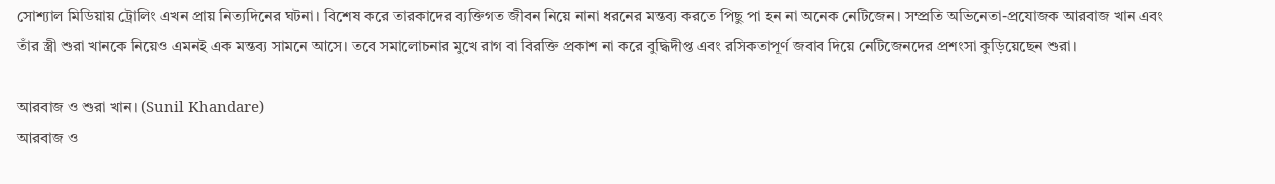সোশ্যাল মিডিয়ায় ট্রোলিং এখন প্রায় নিত্যদিনের ঘটনা। বিশেষ করে তারকাদের ব্যক্তিগত জীবন নিয়ে নানা ধরনের মন্তব্য করতে পিছু পা হন না অনেক নেটিজেন। সম্প্রতি অভিনেতা-প্রযোজক আরবাজ খান এবং তাঁর স্ত্রী শুরা খানকে নিয়েও এমনই এক মন্তব্য সামনে আসে। তবে সমালোচনার মুখে রাগ বা বিরক্তি প্রকাশ না করে বুদ্ধিদীপ্ত এবং রসিকতাপূর্ণ জবাব দিয়ে নেটিজেনদের প্রশংসা কুড়িয়েছেন শুরা।

আরবাজ ও শুরা খান। (Sunil Khandare)
আরবাজ ও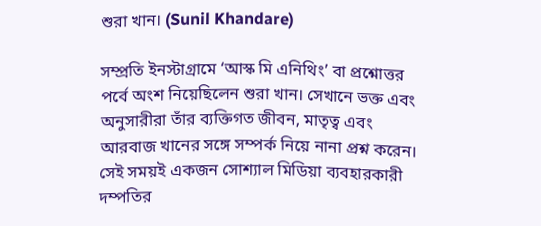শুরা খান। (Sunil Khandare)

সম্প্রতি ইনস্টাগ্রামে ‘আস্ক মি এনিথিং’ বা প্রশ্নোত্তর পর্বে অংশ নিয়েছিলেন শুরা খান। সেখানে ভক্ত এবং অনুসারীরা তাঁর ব্যক্তিগত জীবন, মাতৃত্ব এবং আরবাজ খানের সঙ্গে সম্পর্ক নিয়ে নানা প্রশ্ন করেন। সেই সময়ই একজন সোশ্যাল মিডিয়া ব্যবহারকারী দম্পতির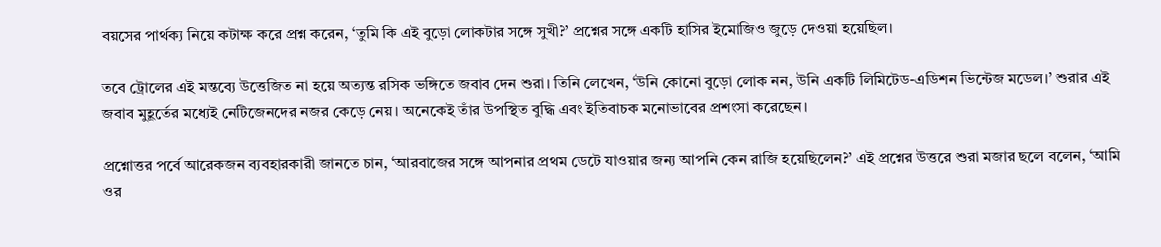বয়সের পার্থক্য নিয়ে কটাক্ষ করে প্রশ্ন করেন, ‘তুমি কি এই বুড়ো লোকটার সঙ্গে সুখী?’ প্রশ্নের সঙ্গে একটি হাসির ইমোজিও জুড়ে দেওয়া হয়েছিল।

তবে ট্রোলের এই মন্তব্যে উত্তেজিত না হয়ে অত্যন্ত রসিক ভঙ্গিতে জবাব দেন শুরা। তিনি লেখেন, ‘উনি কোনো বুড়ো লোক নন, উনি একটি লিমিটেড-এডিশন ভিন্টেজ মডেল।’ শুরার এই জবাব মুহূর্তের মধ্যেই নেটিজেনদের নজর কেড়ে নেয়। অনেকেই তাঁর উপস্থিত বুদ্ধি এবং ইতিবাচক মনোভাবের প্রশংসা করেছেন।

প্রশ্নোত্তর পর্বে আরেকজন ব্যবহারকারী জানতে চান, ‘আরবাজের সঙ্গে আপনার প্রথম ডেটে যাওয়ার জন্য আপনি কেন রাজি হয়েছিলেন?’ এই প্রশ্নের উত্তরে শুরা মজার ছলে বলেন, ‘আমি ওর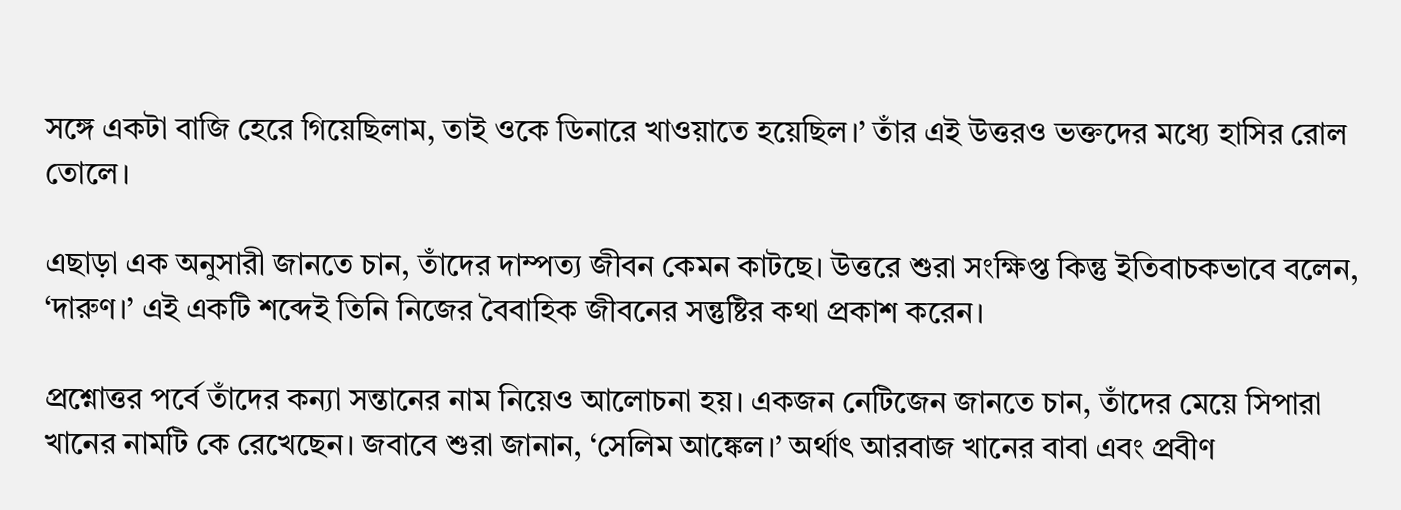সঙ্গে একটা বাজি হেরে গিয়েছিলাম, তাই ওকে ডিনারে খাওয়াতে হয়েছিল।’ তাঁর এই উত্তরও ভক্তদের মধ্যে হাসির রোল তোলে।

এছাড়া এক অনুসারী জানতে চান, তাঁদের দাম্পত্য জীবন কেমন কাটছে। উত্তরে শুরা সংক্ষিপ্ত কিন্তু ইতিবাচকভাবে বলেন, ‘দারুণ।’ এই একটি শব্দেই তিনি নিজের বৈবাহিক জীবনের সন্তুষ্টির কথা প্রকাশ করেন।

প্রশ্নোত্তর পর্বে তাঁদের কন্যা সন্তানের নাম নিয়েও আলোচনা হয়। একজন নেটিজেন জানতে চান, তাঁদের মেয়ে সিপারা খানের নামটি কে রেখেছেন। জবাবে শুরা জানান, ‘সেলিম আঙ্কেল।’ অর্থাৎ আরবাজ খানের বাবা এবং প্রবীণ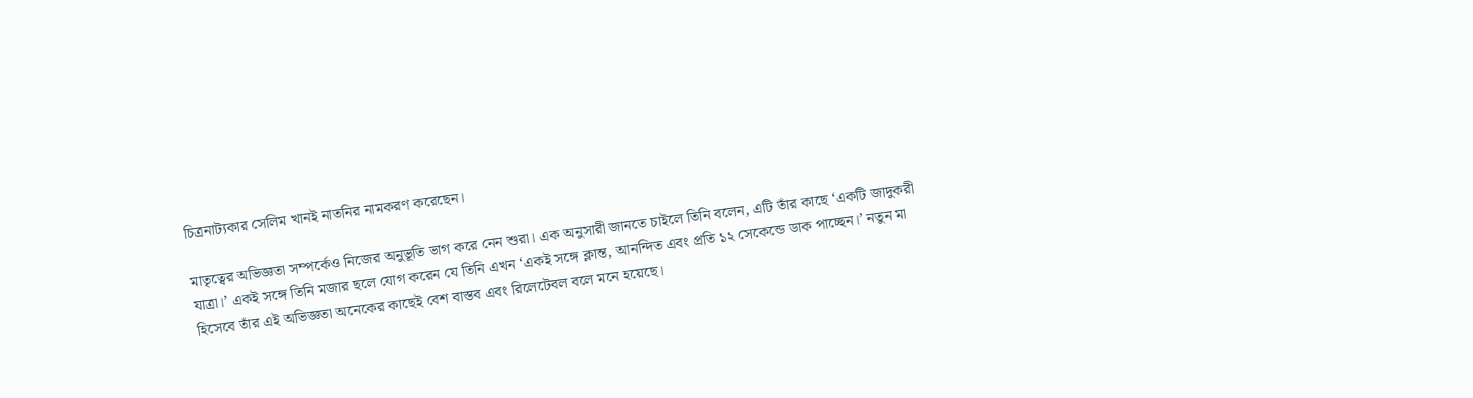চিত্রনাট্যকার সেলিম খানই নাতনির নামকরণ করেছেন।

মাতৃত্বের অভিজ্ঞতা সম্পর্কেও নিজের অনুভূতি ভাগ করে নেন শুরা। এক অনুসারী জানতে চাইলে তিনি বলেন, এটি তাঁর কাছে ‘একটি জাদুকরী যাত্রা।’ একই সঙ্গে তিনি মজার ছলে যোগ করেন যে তিনি এখন ‘একই সঙ্গে ক্লান্ত, আনন্দিত এবং প্রতি ১২ সেকেন্ডে ডাক পাচ্ছেন।’ নতুন মা হিসেবে তাঁর এই অভিজ্ঞতা অনেকের কাছেই বেশ বাস্তব এবং রিলেটেবল বলে মনে হয়েছে।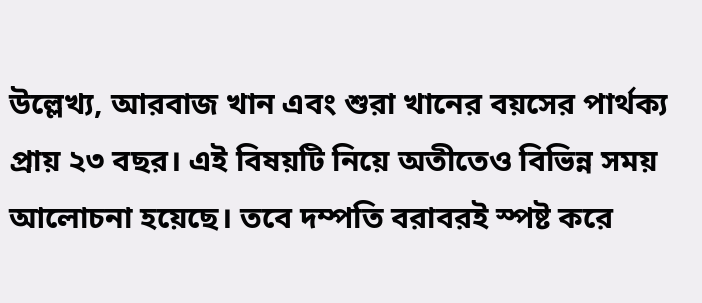উল্লেখ্য, আরবাজ খান এবং শুরা খানের বয়সের পার্থক্য প্রায় ২৩ বছর। এই বিষয়টি নিয়ে অতীতেও বিভিন্ন সময় আলোচনা হয়েছে। তবে দম্পতি বরাবরই স্পষ্ট করে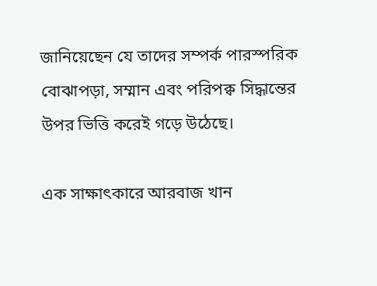জানিয়েছেন যে তাদের সম্পর্ক পারস্পরিক বোঝাপড়া, সম্মান এবং পরিপক্ব সিদ্ধান্তের উপর ভিত্তি করেই গড়ে উঠেছে।

এক সাক্ষাৎকারে আরবাজ খান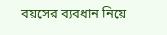বয়সের ব্যবধান নিয়ে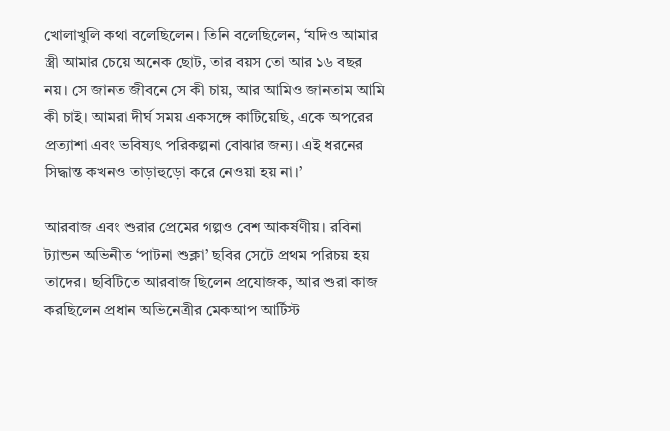খোলাখুলি কথা বলেছিলেন। তিনি বলেছিলেন, ‘যদিও আমার স্ত্রী আমার চেয়ে অনেক ছোট, তার বয়স তো আর ১৬ বছর নয়। সে জানত জীবনে সে কী চায়, আর আমিও জানতাম আমি কী চাই। আমরা দীর্ঘ সময় একসঙ্গে কাটিয়েছি, একে অপরের প্রত্যাশা এবং ভবিষ্যৎ পরিকল্পনা বোঝার জন্য। এই ধরনের সিদ্ধান্ত কখনও তাড়াহুড়ো করে নেওয়া হয় না।’

আরবাজ এবং শুরার প্রেমের গল্পও বেশ আকর্ষণীয়। রবিনা ট্যান্ডন অভিনীত ‘পাটনা শুক্লা’ ছবির সেটে প্রথম পরিচয় হয় তাদের। ছবিটিতে আরবাজ ছিলেন প্রযোজক, আর শুরা কাজ করছিলেন প্রধান অভিনেত্রীর মেকআপ আর্টিস্ট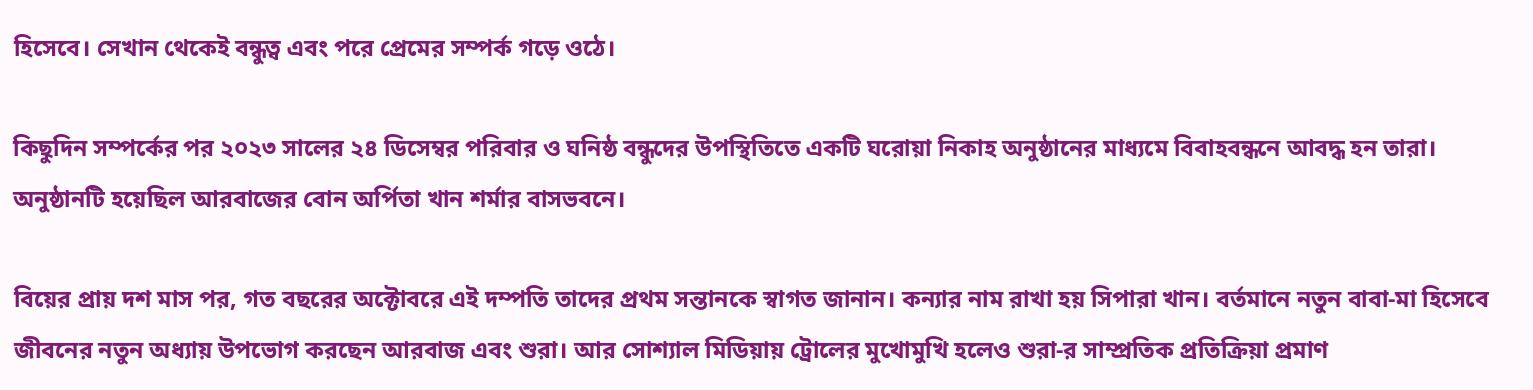হিসেবে। সেখান থেকেই বন্ধুত্ব এবং পরে প্রেমের সম্পর্ক গড়ে ওঠে।

কিছুদিন সম্পর্কের পর ২০২৩ সালের ২৪ ডিসেম্বর পরিবার ও ঘনিষ্ঠ বন্ধুদের উপস্থিতিতে একটি ঘরোয়া নিকাহ অনুষ্ঠানের মাধ্যমে বিবাহবন্ধনে আবদ্ধ হন তারা। অনুষ্ঠানটি হয়েছিল আরবাজের বোন অর্পিতা খান শর্মার বাসভবনে।

বিয়ের প্রায় দশ মাস পর, গত বছরের অক্টোবরে এই দম্পতি তাদের প্রথম সন্তানকে স্বাগত জানান। কন্যার নাম রাখা হয় সিপারা খান। বর্তমানে নতুন বাবা-মা হিসেবে জীবনের নতুন অধ্যায় উপভোগ করছেন আরবাজ এবং শুরা। আর সোশ্যাল মিডিয়ায় ট্রোলের মুখোমুখি হলেও শুরা-র সাম্প্রতিক প্রতিক্রিয়া প্রমাণ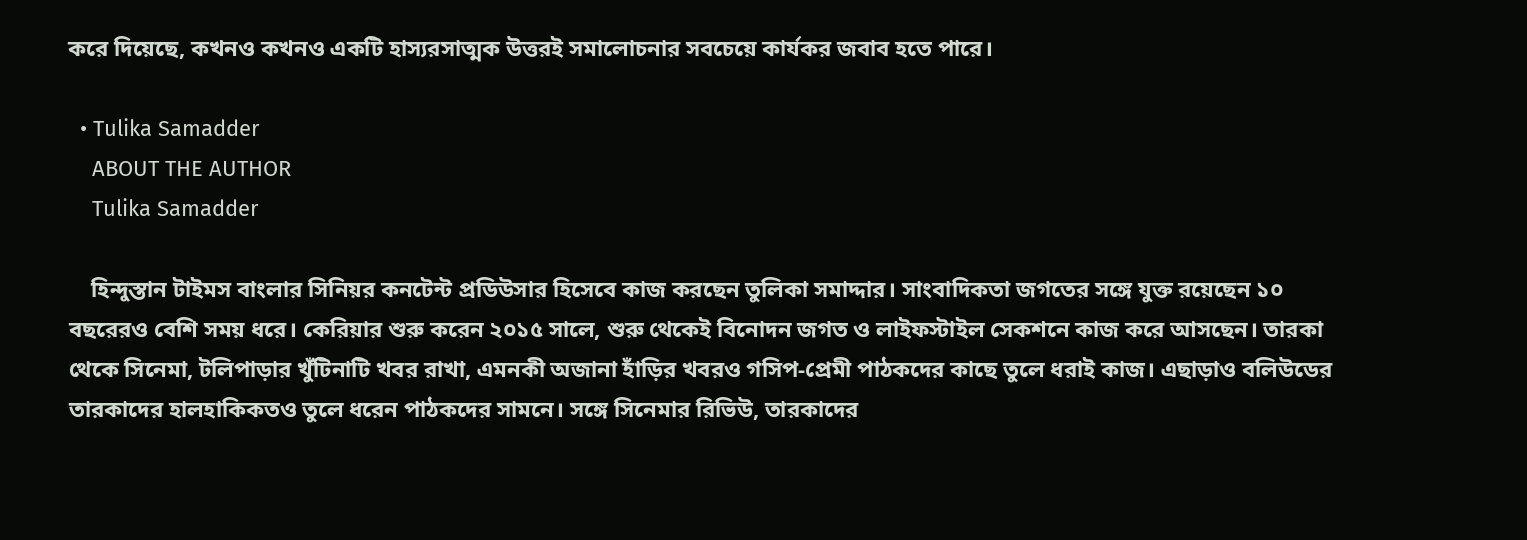করে দিয়েছে, কখনও কখনও একটি হাস্যরসাত্মক উত্তরই সমালোচনার সবচেয়ে কার্যকর জবাব হতে পারে।

  • Tulika Samadder
    ABOUT THE AUTHOR
    Tulika Samadder

    হিন্দুস্তান টাইমস বাংলার সিনিয়র কনটেন্ট প্রডিউসার হিসেবে কাজ করছেন তুলিকা সমাদ্দার। সাংবাদিকতা জগতের সঙ্গে যুক্ত রয়েছেন ১০ বছরেরও বেশি সময় ধরে। কেরিয়ার শুরু করেন ২০১৫ সালে, শুরু থেকেই বিনোদন জগত ও লাইফস্টাইল সেকশনে কাজ করে আসছেন। তারকা থেকে সিনেমা, টলিপাড়ার খুঁটিনাটি খবর রাখা, এমনকী অজানা হাঁড়ির খবরও গসিপ-প্রেমী পাঠকদের কাছে তুলে ধরাই কাজ। এছাড়াও বলিউডের তারকাদের হালহাকিকতও তুলে ধরেন পাঠকদের সামনে। সঙ্গে সিনেমার রিভিউ, তারকাদের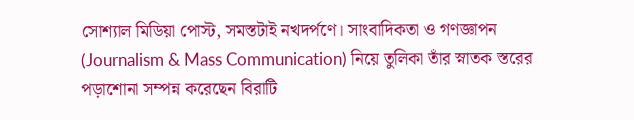সোশ্যাল মিডিয়া পোস্ট, সমস্তটাই নখদর্পণে। সাংবাদিকতা ও গণজ্ঞাপন (Journalism & Mass Communication) নিয়ে তুলিকা তাঁর স্নাতক স্তরের পড়াশোনা সম্পন্ন করেছেন বিরাটি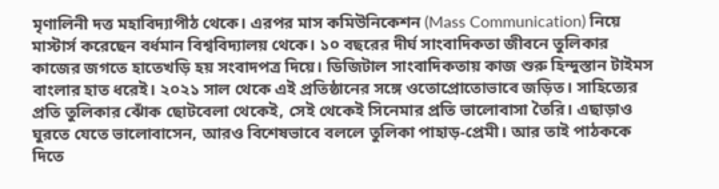মৃণালিনী দত্ত মহাবিদ্যাপীঠ থেকে। এরপর মাস কমিউনিকেশন (Mass Communication) নিয়ে মাস্টার্স করেছেন বর্ধমান বিশ্ববিদ্যালয় থেকে। ১০ বছরের দীর্ঘ সাংবাদিকতা জীবনে তুলিকার কাজের জগতে হাতেখড়ি হয় সংবাদপত্র দিয়ে। ডিজিটাল সাংবাদিকতায় কাজ শুরু হিন্দুস্তান টাইমস বাংলার হাত ধরেই। ২০২১ সাল থেকে এই প্রতিষ্ঠানের সঙ্গে ওতোপ্রোতোভাবে জড়িত। সাহিত্যের প্রতি তুলিকার ঝোঁক ছোটবেলা থেকেই, সেই থেকেই সিনেমার প্রতি ভালোবাসা তৈরি। এছাড়াও ঘুরতে যেতে ভালোবাসেন, আরও বিশেষভাবে বললে তুলিকা পাহাড়-প্রেমী। আর তাই পাঠককে দিতে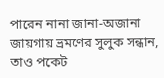পারেন নানা জানা-অজানা জায়গায় ভ্রমণের সুলুক সন্ধান, তাও পকেট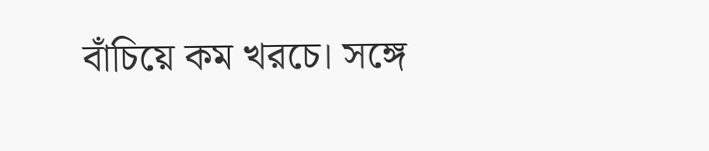বাঁচিয়ে কম খরচে। সঙ্গে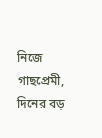নিজে গাছপ্রেমী, দিনের বড়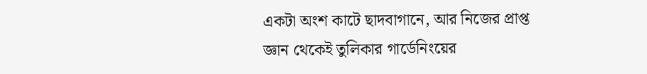একটা অংশ কাটে ছাদবাগানে, আর নিজের প্রাপ্ত জ্ঞান থেকেই তুলিকার গার্ডেনিংয়ের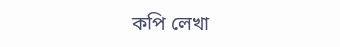কপি লেখা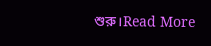শুরু।Read More